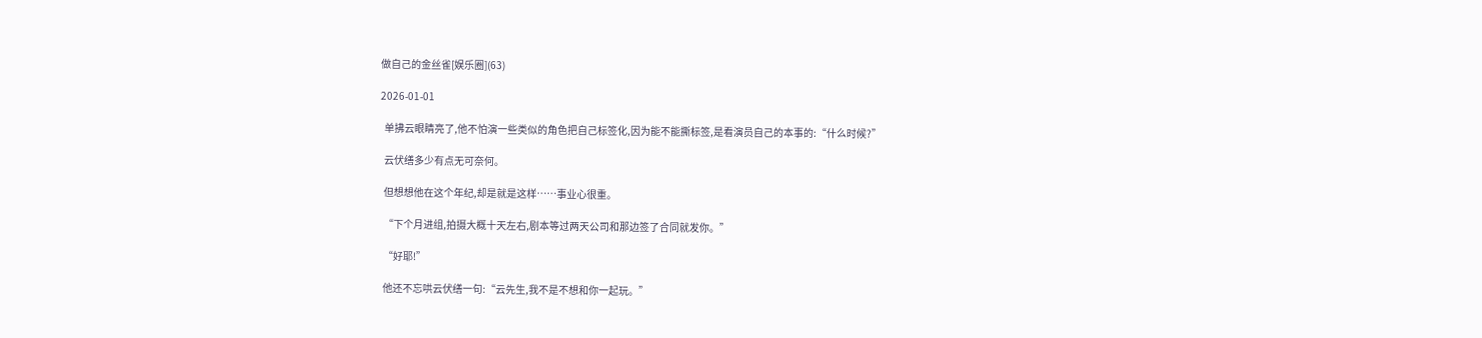做自己的金丝雀[娱乐圈](63)

2026-01-01

  单拂云眼睛亮了,他不怕演一些类似的角色把自己标签化,因为能不能撕标签,是看演员自己的本事的:“什么时候?”

  云伏缮多少有点无可奈何。

  但想想他在这个年纪,却是就是这样……事业心很重。

  “下个月进组,拍摄大概十天左右,剧本等过两天公司和那边签了合同就发你。”

  “好耶!”

  他还不忘哄云伏缮一句:“云先生,我不是不想和你一起玩。”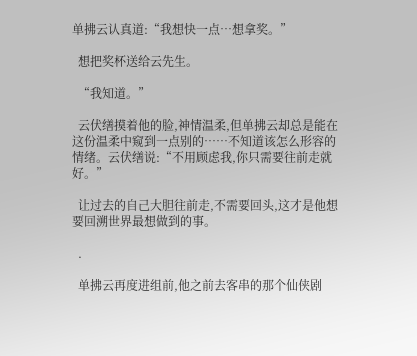单拂云认真道:“我想快一点…想拿奖。”

  想把奖杯送给云先生。

  “我知道。”

  云伏缮摸着他的脸,神情温柔,但单拂云却总是能在这份温柔中窥到一点别的……不知道该怎么形容的情绪。云伏缮说:“不用顾虑我,你只需要往前走就好。”

  让过去的自己大胆往前走,不需要回头,这才是他想要回溯世界最想做到的事。

  .

  单拂云再度进组前,他之前去客串的那个仙侠剧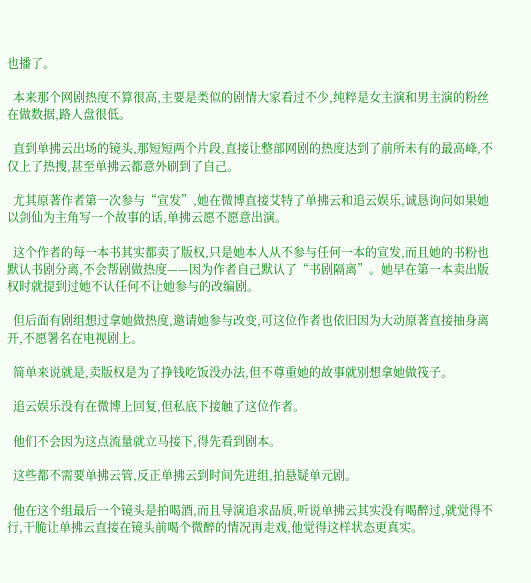也播了。

  本来那个网剧热度不算很高,主要是类似的剧情大家看过不少,纯粹是女主演和男主演的粉丝在做数据,路人盘很低。

  直到单拂云出场的镜头,那短短两个片段,直接让整部网剧的热度达到了前所未有的最高峰,不仅上了热搜,甚至单拂云都意外刷到了自己。

  尤其原著作者第一次参与“宣发”,她在微博直接艾特了单拂云和追云娱乐,诚恳询问如果她以剑仙为主角写一个故事的话,单拂云愿不愿意出演。

  这个作者的每一本书其实都卖了版权,只是她本人从不参与任何一本的宣发,而且她的书粉也默认书剧分离,不会帮剧做热度——因为作者自己默认了“书剧隔离”。她早在第一本卖出版权时就提到过她不认任何不让她参与的改编剧。

  但后面有剧组想过拿她做热度,邀请她参与改变,可这位作者也依旧因为大动原著直接抽身离开,不愿署名在电视剧上。

  简单来说就是,卖版权是为了挣钱吃饭没办法,但不尊重她的故事就别想拿她做筏子。

  追云娱乐没有在微博上回复,但私底下接触了这位作者。

  他们不会因为这点流量就立马接下,得先看到剧本。

  这些都不需要单拂云管,反正单拂云到时间先进组,拍悬疑单元剧。

  他在这个组最后一个镜头是拍喝酒,而且导演追求品质,听说单拂云其实没有喝醉过,就觉得不行,干脆让单拂云直接在镜头前喝个微醉的情况再走戏,他觉得这样状态更真实。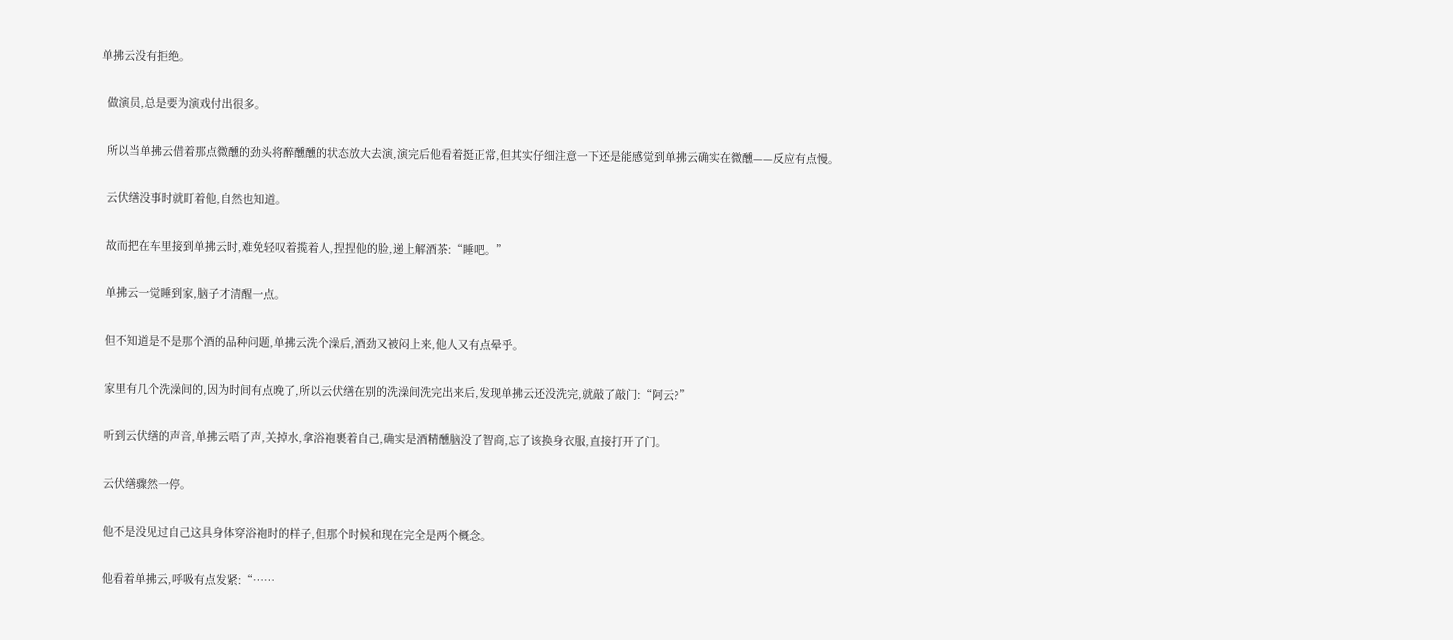单拂云没有拒绝。

  做演员,总是要为演戏付出很多。

  所以当单拂云借着那点微醺的劲头将醉醺醺的状态放大去演,演完后他看着挺正常,但其实仔细注意一下还是能感觉到单拂云确实在微醺——反应有点慢。

  云伏缮没事时就盯着他,自然也知道。

  故而把在车里接到单拂云时,难免轻叹着揽着人,捏捏他的脸,递上解酒茶:“睡吧。”

  单拂云一觉睡到家,脑子才清醒一点。

  但不知道是不是那个酒的品种问题,单拂云洗个澡后,酒劲又被闷上来,他人又有点晕乎。

  家里有几个洗澡间的,因为时间有点晚了,所以云伏缮在别的洗澡间洗完出来后,发现单拂云还没洗完,就敲了敲门:“阿云?”

  听到云伏缮的声音,单拂云唔了声,关掉水,拿浴袍裹着自己,确实是酒精醺脑没了智商,忘了该换身衣服,直接打开了门。

  云伏缮骤然一停。

  他不是没见过自己这具身体穿浴袍时的样子,但那个时候和现在完全是两个概念。

  他看着单拂云,呼吸有点发紧:“……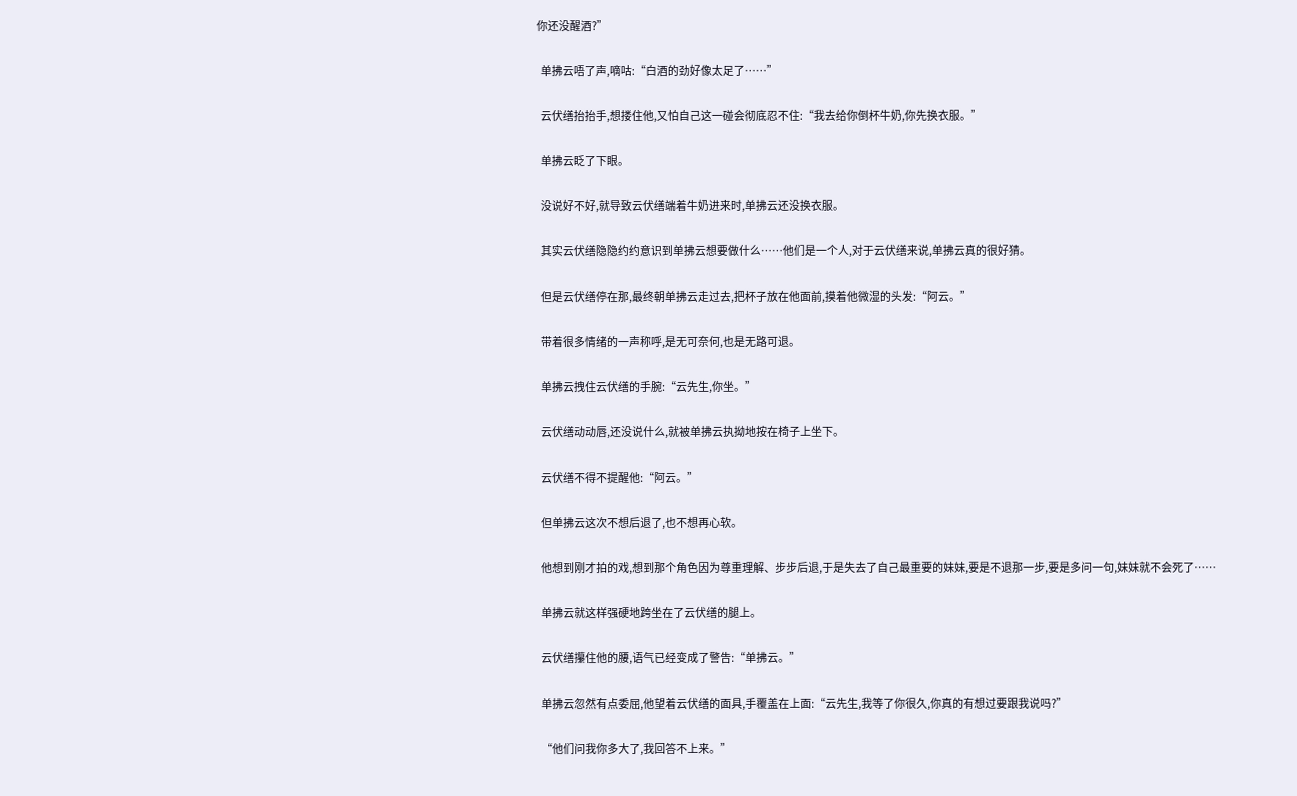你还没醒酒?”

  单拂云唔了声,嘀咕:“白酒的劲好像太足了……”

  云伏缮抬抬手,想搂住他,又怕自己这一碰会彻底忍不住:“我去给你倒杯牛奶,你先换衣服。”

  单拂云眨了下眼。

  没说好不好,就导致云伏缮端着牛奶进来时,单拂云还没换衣服。

  其实云伏缮隐隐约约意识到单拂云想要做什么……他们是一个人,对于云伏缮来说,单拂云真的很好猜。

  但是云伏缮停在那,最终朝单拂云走过去,把杯子放在他面前,摸着他微湿的头发:“阿云。”

  带着很多情绪的一声称呼,是无可奈何,也是无路可退。

  单拂云拽住云伏缮的手腕:“云先生,你坐。”

  云伏缮动动唇,还没说什么,就被单拂云执拗地按在椅子上坐下。

  云伏缮不得不提醒他:“阿云。”

  但单拂云这次不想后退了,也不想再心软。

  他想到刚才拍的戏,想到那个角色因为尊重理解、步步后退,于是失去了自己最重要的妹妹,要是不退那一步,要是多问一句,妹妹就不会死了……

  单拂云就这样强硬地跨坐在了云伏缮的腿上。

  云伏缮攥住他的腰,语气已经变成了警告:“单拂云。”

  单拂云忽然有点委屈,他望着云伏缮的面具,手覆盖在上面:“云先生,我等了你很久,你真的有想过要跟我说吗?”

  “他们问我你多大了,我回答不上来。”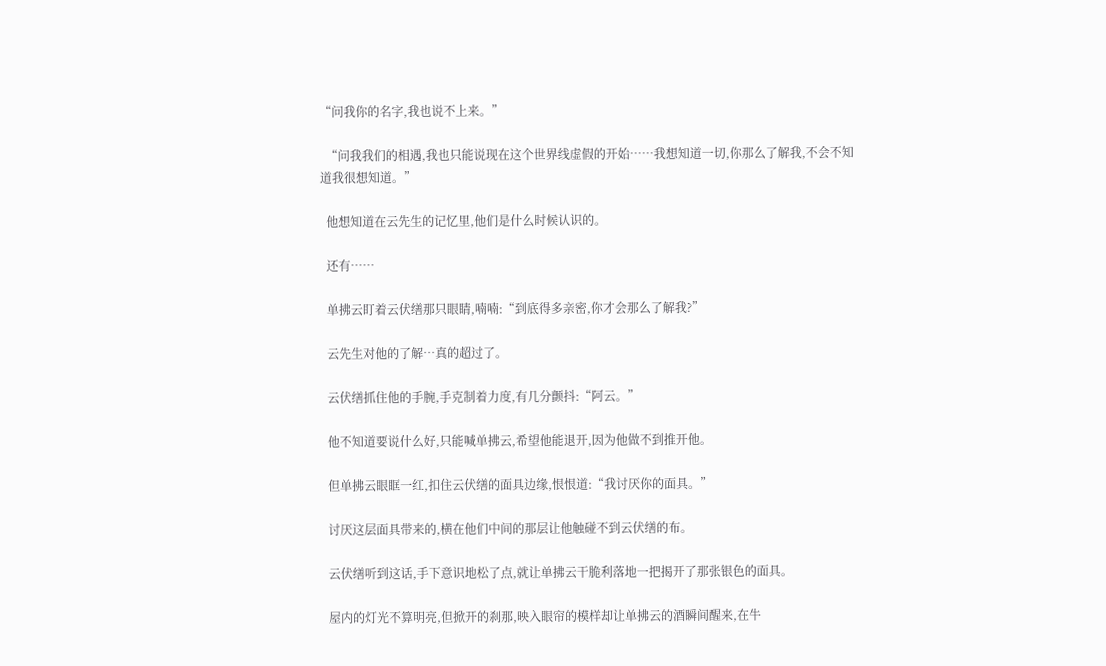“问我你的名字,我也说不上来。”

  “问我我们的相遇,我也只能说现在这个世界线虚假的开始……我想知道一切,你那么了解我,不会不知道我很想知道。”

  他想知道在云先生的记忆里,他们是什么时候认识的。

  还有……

  单拂云盯着云伏缮那只眼睛,喃喃:“到底得多亲密,你才会那么了解我?”

  云先生对他的了解…真的超过了。

  云伏缮抓住他的手腕,手克制着力度,有几分颤抖:“阿云。”

  他不知道要说什么好,只能喊单拂云,希望他能退开,因为他做不到推开他。

  但单拂云眼眶一红,扣住云伏缮的面具边缘,恨恨道:“我讨厌你的面具。”

  讨厌这层面具带来的,横在他们中间的那层让他触碰不到云伏缮的布。

  云伏缮听到这话,手下意识地松了点,就让单拂云干脆利落地一把揭开了那张银色的面具。

  屋内的灯光不算明亮,但掀开的刹那,映入眼帘的模样却让单拂云的酒瞬间醒来,在牛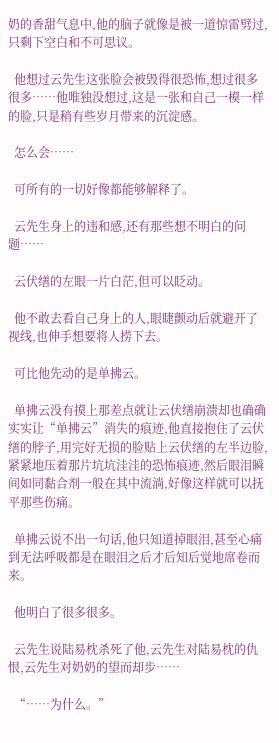奶的香甜气息中,他的脑子就像是被一道惊雷劈过,只剩下空白和不可思议。

  他想过云先生这张脸会被毁得很恐怖,想过很多很多……他唯独没想过,这是一张和自己一模一样的脸,只是稍有些岁月带来的沉淀感。

  怎么会……

  可所有的一切好像都能够解释了。

  云先生身上的违和感,还有那些想不明白的问题……

  云伏缮的左眼一片白茫,但可以眨动。

  他不敢去看自己身上的人,眼睫颤动后就避开了视线,也伸手想要将人捞下去。

  可比他先动的是单拂云。

  单拂云没有摸上那差点就让云伏缮崩溃却也确确实实让“单拂云”消失的痕迹,他直接抱住了云伏缮的脖子,用完好无损的脸贴上云伏缮的左半边脸,紧紧地压着那片坑坑洼洼的恐怖痕迹,然后眼泪瞬间如同黏合剂一般在其中流淌,好像这样就可以抚平那些伤痛。

  单拂云说不出一句话,他只知道掉眼泪,甚至心痛到无法呼吸都是在眼泪之后才后知后觉地席卷而来。

  他明白了很多很多。

  云先生说陆易枕杀死了他,云先生对陆易枕的仇恨,云先生对奶奶的望而却步……

  “……为什么。”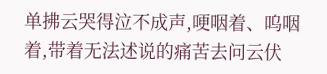单拂云哭得泣不成声,哽咽着、呜咽着,带着无法述说的痛苦去问云伏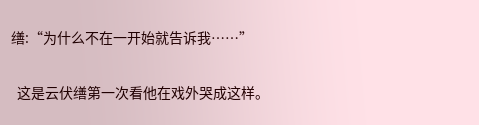缮:“为什么不在一开始就告诉我……”

  这是云伏缮第一次看他在戏外哭成这样。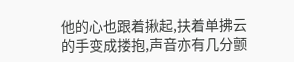他的心也跟着揪起,扶着单拂云的手变成搂抱,声音亦有几分颤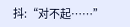抖:“对不起……”